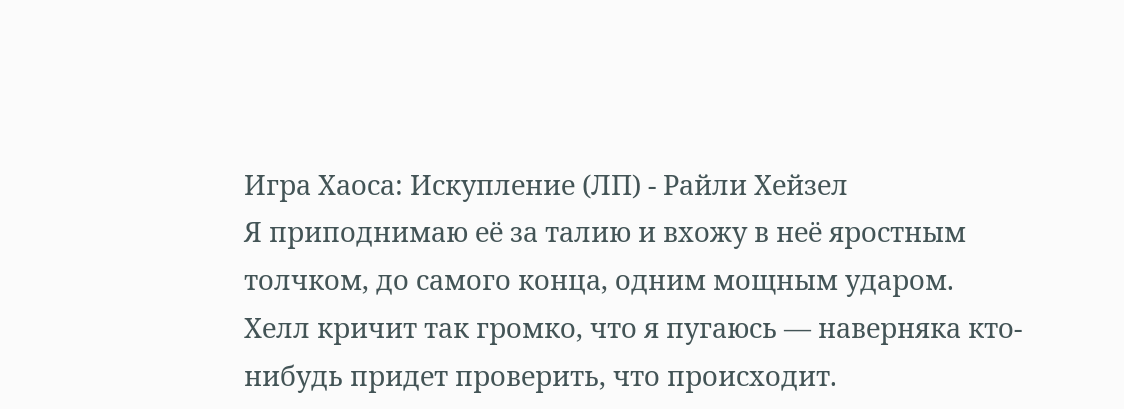Игра Хаоса: Искупление (ЛП) - Райли Хейзел
Я приподнимаю её за талию и вхожу в неё яростным толчком, до самого конца, одним мощным ударом.
Хелл кричит так громко, что я пугаюсь — наверняка кто-нибудь придет проверить, что происходит.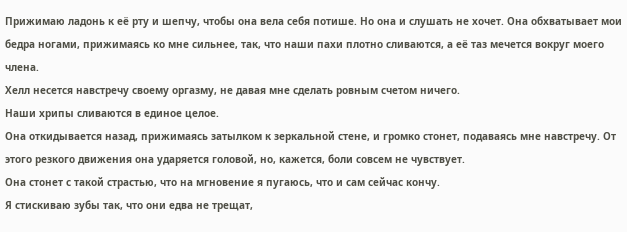Прижимаю ладонь к её рту и шепчу, чтобы она вела себя потише. Но она и слушать не хочет. Она обхватывает мои бедра ногами, прижимаясь ко мне сильнее, так, что наши пахи плотно сливаются, а её таз мечется вокруг моего члена.
Хелл несется навстречу своему оргазму, не давая мне сделать ровным счетом ничего.
Наши хрипы сливаются в единое целое.
Она откидывается назад, прижимаясь затылком к зеркальной стене, и громко стонет, подаваясь мне навстречу. От этого резкого движения она ударяется головой, но, кажется, боли совсем не чувствует.
Она стонет с такой страстью, что на мгновение я пугаюсь, что и сам сейчас кончу.
Я стискиваю зубы так, что они едва не трещат,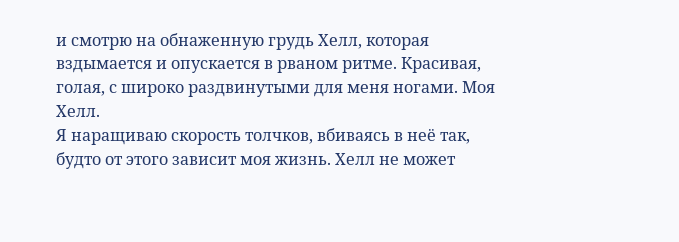и смотрю на обнаженную грудь Хелл, которая вздымается и опускается в рваном ритме. Красивая, голая, с широко раздвинутыми для меня ногами. Моя Хелл.
Я наращиваю скорость толчков, вбиваясь в неё так, будто от этого зависит моя жизнь. Хелл не может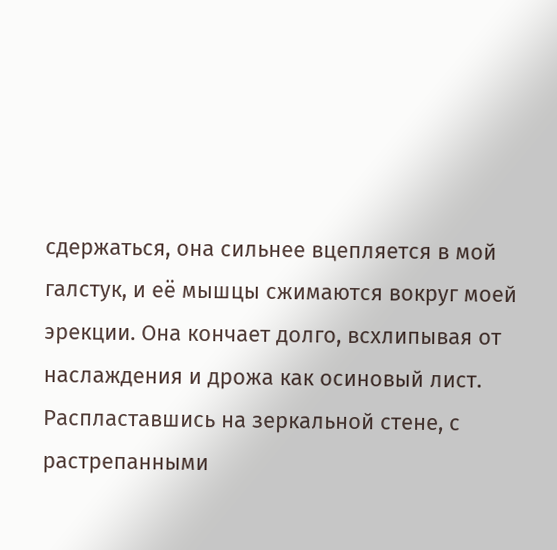сдержаться, она сильнее вцепляется в мой галстук, и её мышцы сжимаются вокруг моей эрекции. Она кончает долго, всхлипывая от наслаждения и дрожа как осиновый лист. Распластавшись на зеркальной стене, с растрепанными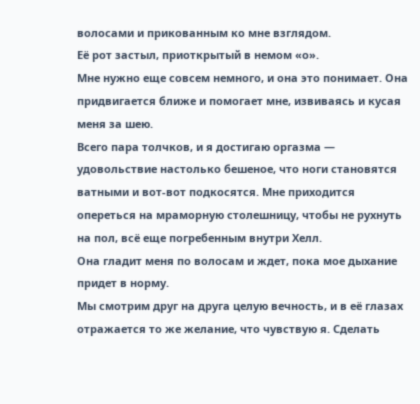волосами и прикованным ко мне взглядом.
Её рот застыл, приоткрытый в немом «о».
Мне нужно еще совсем немного, и она это понимает. Она придвигается ближе и помогает мне, извиваясь и кусая меня за шею.
Всего пара толчков, и я достигаю оргазма — удовольствие настолько бешеное, что ноги становятся ватными и вот-вот подкосятся. Мне приходится опереться на мраморную столешницу, чтобы не рухнуть на пол, всё еще погребенным внутри Хелл.
Она гладит меня по волосам и ждет, пока мое дыхание придет в норму.
Мы смотрим друг на друга целую вечность, и в её глазах отражается то же желание, что чувствую я. Сделать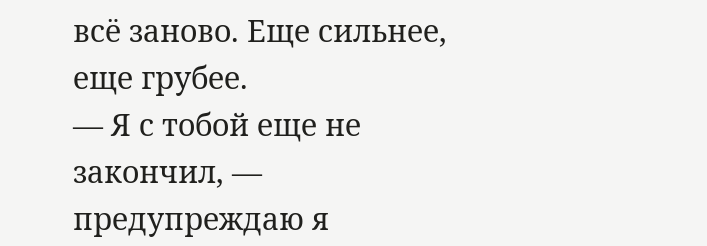всё заново. Еще сильнее, еще грубее.
— Я с тобой еще не закончил, — предупреждаю я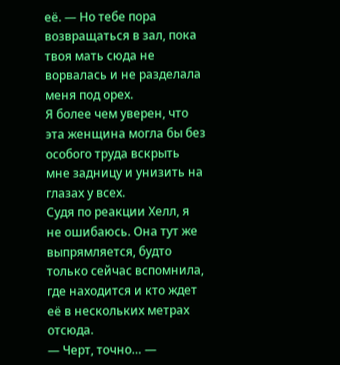её. — Но тебе пора возвращаться в зал, пока твоя мать сюда не ворвалась и не разделала меня под орех.
Я более чем уверен, что эта женщина могла бы без особого труда вскрыть мне задницу и унизить на глазах у всех.
Судя по реакции Хелл, я не ошибаюсь. Она тут же выпрямляется, будто только сейчас вспомнила, где находится и кто ждет её в нескольких метрах отсюда.
— Черт, точно… —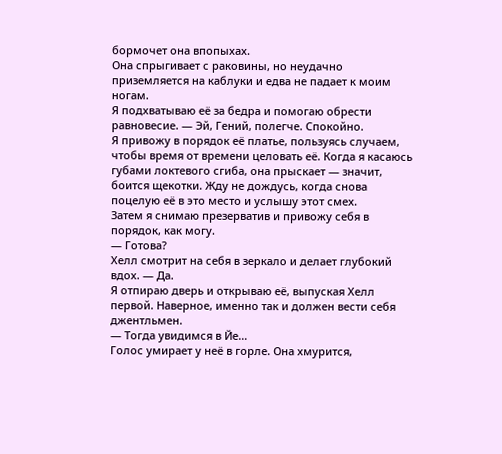бормочет она впопыхах.
Она спрыгивает с раковины, но неудачно приземляется на каблуки и едва не падает к моим ногам.
Я подхватываю её за бедра и помогаю обрести равновесие. — Эй, Гений, полегче. Спокойно.
Я привожу в порядок её платье, пользуясь случаем, чтобы время от времени целовать её. Когда я касаюсь губами локтевого сгиба, она прыскает — значит, боится щекотки. Жду не дождусь, когда снова поцелую её в это место и услышу этот смех.
Затем я снимаю презерватив и привожу себя в порядок, как могу.
— Готова?
Хелл смотрит на себя в зеркало и делает глубокий вдох. — Да.
Я отпираю дверь и открываю её, выпуская Хелл первой. Наверное, именно так и должен вести себя джентльмен.
— Тогда увидимся в Йе…
Голос умирает у неё в горле. Она хмурится,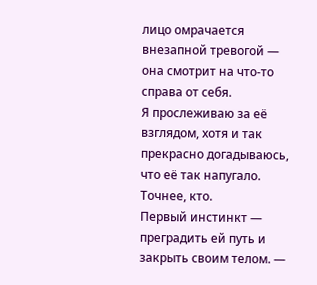лицо омрачается внезапной тревогой — она смотрит на что-то справа от себя.
Я прослеживаю за её взглядом, хотя и так прекрасно догадываюсь, что её так напугало. Точнее, кто.
Первый инстинкт — преградить ей путь и закрыть своим телом. —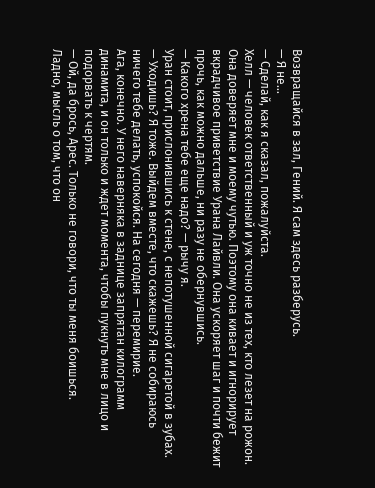Возвращайся в зал, Гений. Я сам здесь разберусь.
— Я не…
— Сделай, как я сказал, пожалуйста.
Хелл — человек ответственный и уж точно не из тех, кто лезет на рожон. Она доверяет мне и моему чутью. Поэтому она кивает и игнорирует вкрадчивое приветствие Урана Лайвли. Она ускоряет шаг и почти бежит прочь, как можно дальше, ни разу не обернувшись.
— Какого хрена тебе еще надо? — рычу я.
Уран стоит, прислонившись к стене, с непотушенной сигаретой в зубах.
— Уходишь? Я тоже. Выйдем вместе, что скажешь? Я не собираюсь ничего тебе делать, успокойся. На сегодня — перемирие.
Ага, конечно. У него наверняка в заднице запрятан килограмм динамита, и он только и ждет момента, чтобы пукнуть мне в лицо и подорвать к чертям.
— Ой, да брось, Арес. Только не говори, что ты меня боишься.
Ладно, мысль о том, что он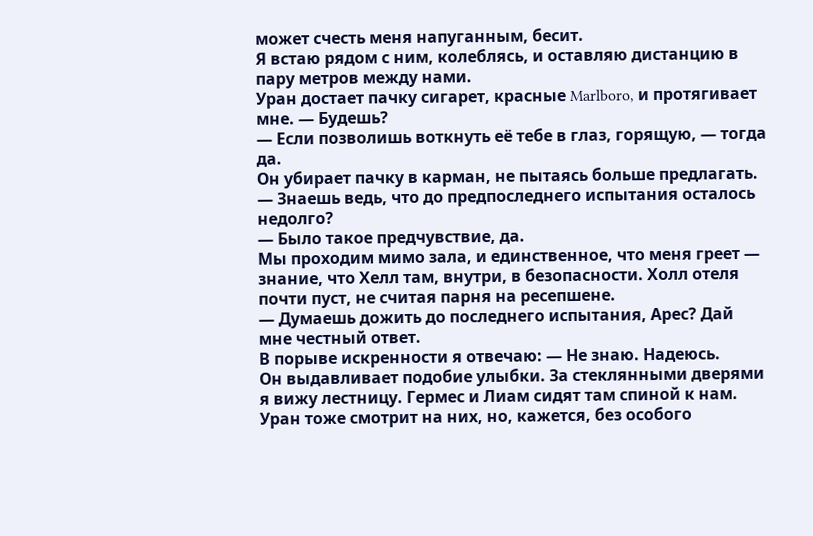может счесть меня напуганным, бесит.
Я встаю рядом с ним, колеблясь, и оставляю дистанцию в пару метров между нами.
Уран достает пачку сигарет, красные Marlboro, и протягивает мне. — Будешь?
— Если позволишь воткнуть её тебе в глаз, горящую, — тогда да.
Он убирает пачку в карман, не пытаясь больше предлагать. — Знаешь ведь, что до предпоследнего испытания осталось недолго?
— Было такое предчувствие, да.
Мы проходим мимо зала, и единственное, что меня греет — знание, что Хелл там, внутри, в безопасности. Холл отеля почти пуст, не считая парня на ресепшене.
— Думаешь дожить до последнего испытания, Арес? Дай мне честный ответ.
В порыве искренности я отвечаю: — Не знаю. Надеюсь.
Он выдавливает подобие улыбки. За стеклянными дверями я вижу лестницу. Гермес и Лиам сидят там спиной к нам. Уран тоже смотрит на них, но, кажется, без особого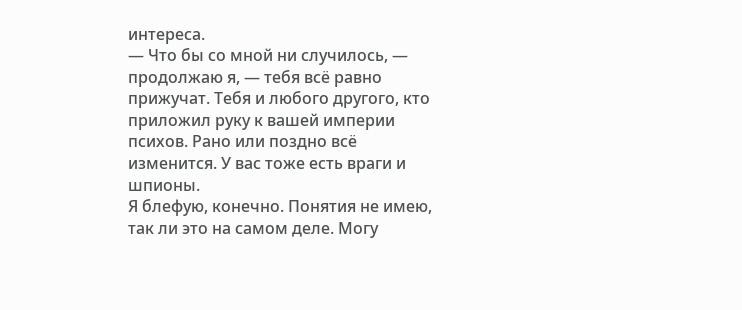интереса.
— Что бы со мной ни случилось, — продолжаю я, — тебя всё равно прижучат. Тебя и любого другого, кто приложил руку к вашей империи психов. Рано или поздно всё изменится. У вас тоже есть враги и шпионы.
Я блефую, конечно. Понятия не имею, так ли это на самом деле. Могу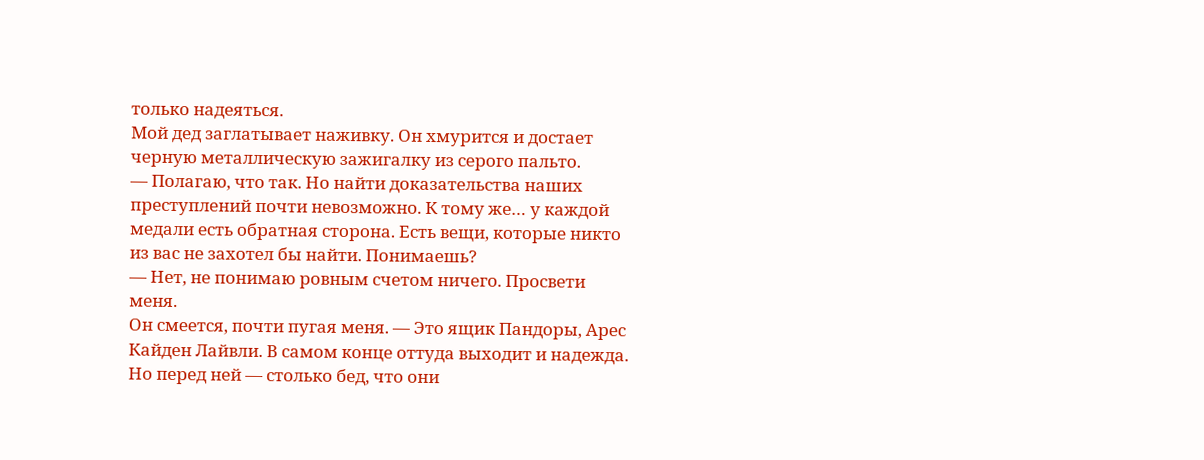только надеяться.
Мой дед заглатывает наживку. Он хмурится и достает черную металлическую зажигалку из серого пальто.
— Полагаю, что так. Но найти доказательства наших преступлений почти невозможно. К тому же… у каждой медали есть обратная сторона. Есть вещи, которые никто из вас не захотел бы найти. Понимаешь?
— Нет, не понимаю ровным счетом ничего. Просвети меня.
Он смеется, почти пугая меня. — Это ящик Пандоры, Арес Кайден Лайвли. В самом конце оттуда выходит и надежда. Но перед ней — столько бед, что они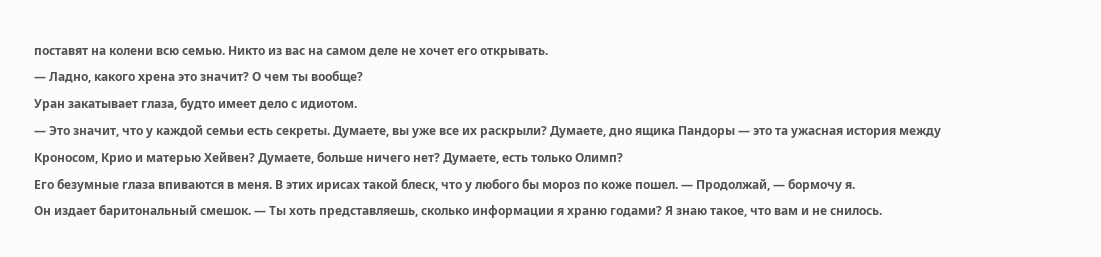поставят на колени всю семью. Никто из вас на самом деле не хочет его открывать.
— Ладно, какого хрена это значит? О чем ты вообще?
Уран закатывает глаза, будто имеет дело с идиотом.
— Это значит, что у каждой семьи есть секреты. Думаете, вы уже все их раскрыли? Думаете, дно ящика Пандоры — это та ужасная история между Кроносом, Крио и матерью Хейвен? Думаете, больше ничего нет? Думаете, есть только Олимп?
Его безумные глаза впиваются в меня. В этих ирисах такой блеск, что у любого бы мороз по коже пошел. — Продолжай, — бормочу я.
Он издает баритональный смешок. — Ты хоть представляешь, сколько информации я храню годами? Я знаю такое, что вам и не снилось.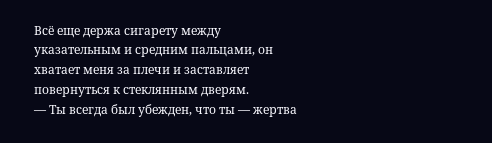Всё еще держа сигарету между указательным и средним пальцами, он хватает меня за плечи и заставляет повернуться к стеклянным дверям.
— Ты всегда был убежден, что ты — жертва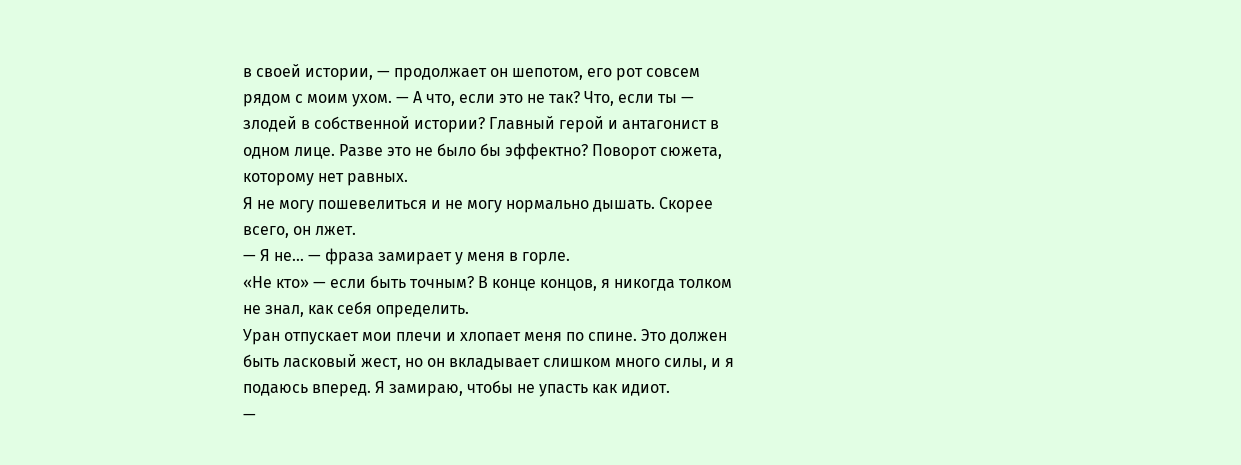в своей истории, — продолжает он шепотом, его рот совсем рядом с моим ухом. — А что, если это не так? Что, если ты — злодей в собственной истории? Главный герой и антагонист в одном лице. Разве это не было бы эффектно? Поворот сюжета, которому нет равных.
Я не могу пошевелиться и не могу нормально дышать. Скорее всего, он лжет.
— Я не… — фраза замирает у меня в горле.
«Не кто» — если быть точным? В конце концов, я никогда толком не знал, как себя определить.
Уран отпускает мои плечи и хлопает меня по спине. Это должен быть ласковый жест, но он вкладывает слишком много силы, и я подаюсь вперед. Я замираю, чтобы не упасть как идиот.
—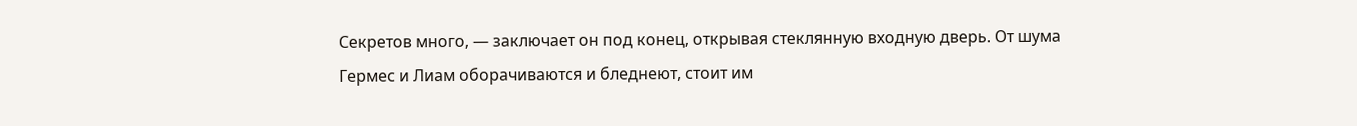Секретов много, — заключает он под конец, открывая стеклянную входную дверь. От шума Гермес и Лиам оборачиваются и бледнеют, стоит им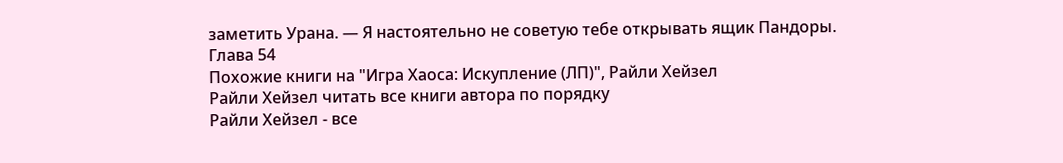заметить Урана. — Я настоятельно не советую тебе открывать ящик Пандоры.
Глава 54
Похожие книги на "Игра Хаоса: Искупление (ЛП)", Райли Хейзел
Райли Хейзел читать все книги автора по порядку
Райли Хейзел - все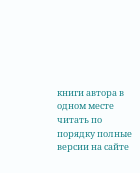книги автора в одном месте читать по порядку полные версии на сайте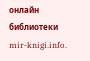онлайн библиотеки mir-knigi.info.